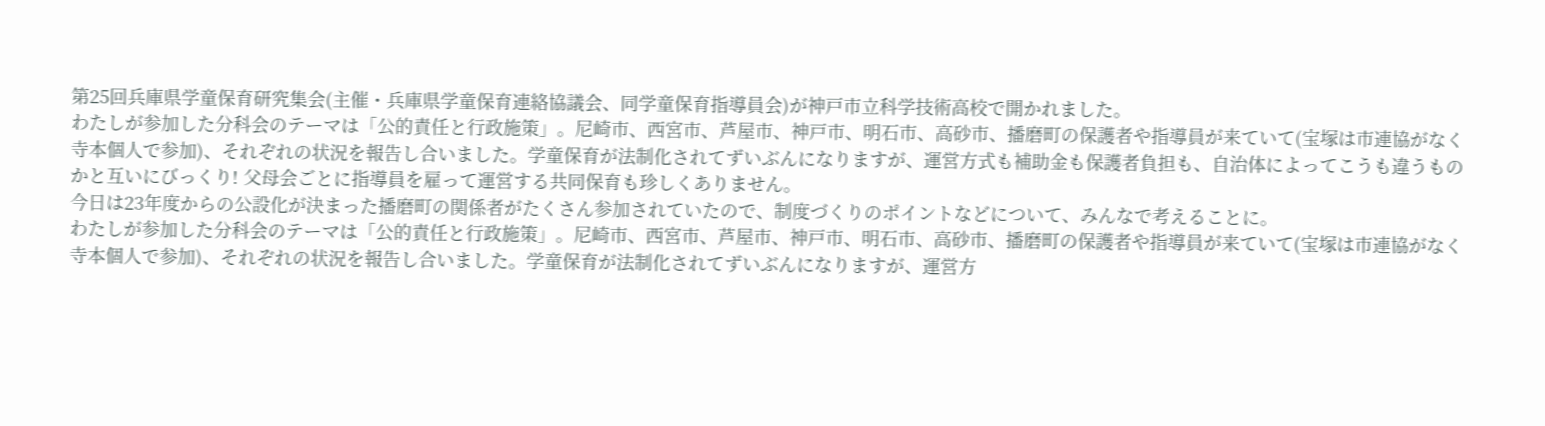第25回兵庫県学童保育研究集会(主催・兵庫県学童保育連絡協議会、同学童保育指導員会)が神戸市立科学技術高校で開かれました。
わたしが参加した分科会のテーマは「公的責任と行政施策」。尼崎市、西宮市、芦屋市、神戸市、明石市、高砂市、播磨町の保護者や指導員が来ていて(宝塚は市連協がなく寺本個人で参加)、それぞれの状況を報告し合いました。学童保育が法制化されてずいぶんになりますが、運営方式も補助金も保護者負担も、自治体によってこうも違うものかと互いにびっくり! 父母会ごとに指導員を雇って運営する共同保育も珍しくありません。
今日は23年度からの公設化が決まった播磨町の関係者がたくさん参加されていたので、制度づくりのポイントなどについて、みんなで考えることに。
わたしが参加した分科会のテーマは「公的責任と行政施策」。尼崎市、西宮市、芦屋市、神戸市、明石市、高砂市、播磨町の保護者や指導員が来ていて(宝塚は市連協がなく寺本個人で参加)、それぞれの状況を報告し合いました。学童保育が法制化されてずいぶんになりますが、運営方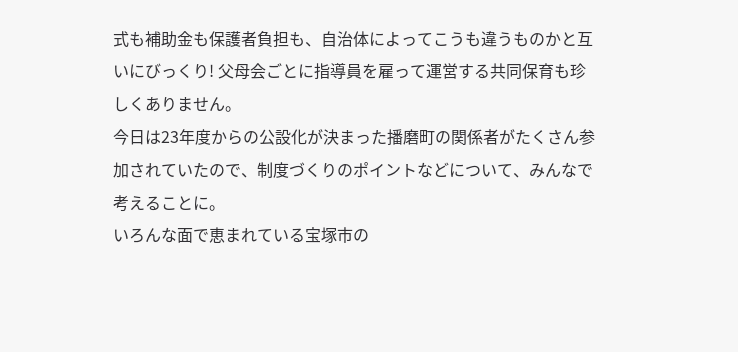式も補助金も保護者負担も、自治体によってこうも違うものかと互いにびっくり! 父母会ごとに指導員を雇って運営する共同保育も珍しくありません。
今日は23年度からの公設化が決まった播磨町の関係者がたくさん参加されていたので、制度づくりのポイントなどについて、みんなで考えることに。
いろんな面で恵まれている宝塚市の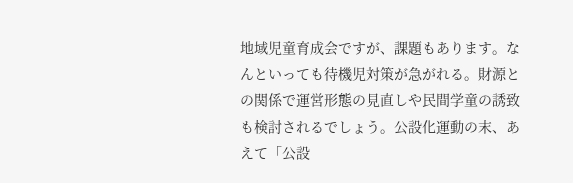地域児童育成会ですが、課題もあります。なんといっても待機児対策が急がれる。財源との関係で運営形態の見直しや民間学童の誘致も検討されるでしょう。公設化運動の末、あえて「公設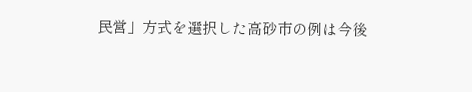民営」方式を選択した高砂市の例は今後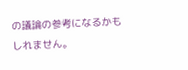の議論の参考になるかもしれません。